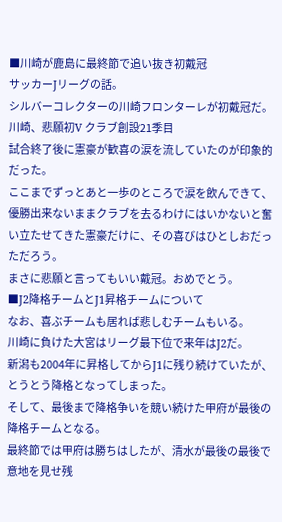■川崎が鹿島に最終節で追い抜き初戴冠
サッカーJリーグの話。
シルバーコレクターの川崎フロンターレが初戴冠だ。
川崎、悲願初V クラブ創設21季目
試合終了後に憲豪が歓喜の涙を流していたのが印象的だった。
ここまでずっとあと一歩のところで涙を飲んできて、優勝出来ないままクラブを去るわけにはいかないと奮い立たせてきた憲豪だけに、その喜びはひとしおだっただろう。
まさに悲願と言ってもいい戴冠。おめでとう。
■J2降格チームとJ1昇格チームについて
なお、喜ぶチームも居れば悲しむチームもいる。
川崎に負けた大宮はリーグ最下位で来年はJ2だ。
新潟も2004年に昇格してからJ1に残り続けていたが、とうとう降格となってしまった。
そして、最後まで降格争いを競い続けた甲府が最後の降格チームとなる。
最終節では甲府は勝ちはしたが、清水が最後の最後で意地を見せ残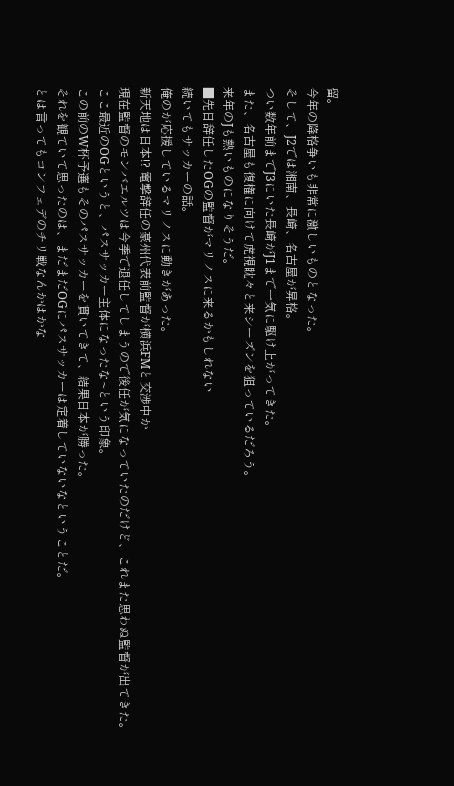留。
今年の降格争いも非常に激しいものとなった。
そして、J2では湘南、長崎、名古屋が昇格。
つい数年前までJ3にいた長崎がJ1まで一気に駆け上がってきた。
また、名古屋も復権に向けて虎視眈々と来シーズンを狙っているだろう。
来年のJも熱いものになりそうだ。
■先日辞任したOGの監督がマリノスに来るかもしれない
続いてもサッカーの話。
俺のが応援しているマリノスに動きがあった。
新天地は日本!? 電撃辞任の豪州代表前監督が横浜FMと交渉中か
現在監督のモンバエルツは今季で退任してしまうので後任が気になっていたのだけど、これまた思わぬ監督が出てきた。
ここ最近のOGというと、パスサッカー主体になったな~という印象。
この前のW杯予選もそのパスサッカーを貫いてきて、結果日本が勝った。
それを観ていて思ったのは、まだまだOGにパスサッカーは定着していないなということだ。
とは言ってもコンフェデのチリ戦なんかはかな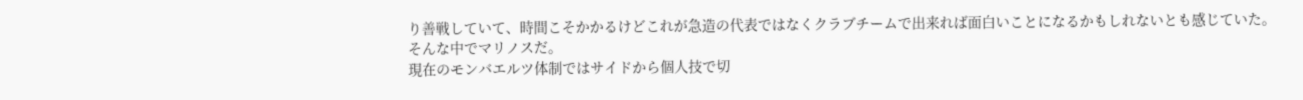り善戦していて、時間こそかかるけどこれが急造の代表ではなくクラブチームで出来れば面白いことになるかもしれないとも感じていた。
そんな中でマリノスだ。
現在のモンバエルツ体制ではサイドから個人技で切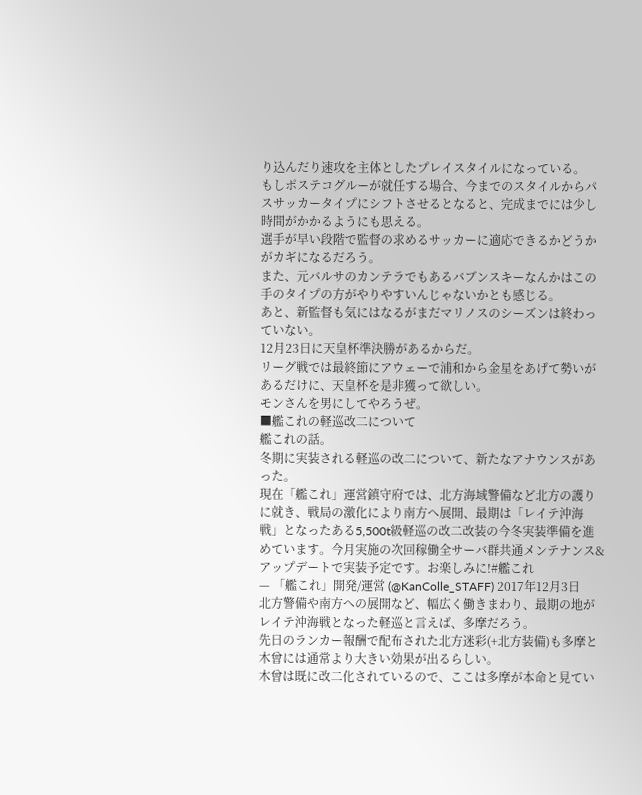り込んだり速攻を主体としたプレイスタイルになっている。
もしポステコグルーが就任する場合、今までのスタイルからパスサッカータイプにシフトさせるとなると、完成までには少し時間がかかるようにも思える。
選手が早い段階で監督の求めるサッカーに適応できるかどうかがカギになるだろう。
また、元バルサのカンテラでもあるバブンスキーなんかはこの手のタイプの方がやりやすいんじゃないかとも感じる。
あと、新監督も気にはなるがまだマリノスのシーズンは終わっていない。
12月23日に天皇杯準決勝があるからだ。
リーグ戦では最終節にアウェーで浦和から金星をあげて勢いがあるだけに、天皇杯を是非獲って欲しい。
モンさんを男にしてやろうぜ。
■艦これの軽巡改二について
艦これの話。
冬期に実装される軽巡の改二について、新たなアナウンスがあった。
現在「艦これ」運営鎮守府では、北方海域警備など北方の護りに就き、戦局の激化により南方へ展開、最期は「レイテ沖海戦」となったある5,500t級軽巡の改二改装の今冬実装準備を進めています。今月実施の次回稼働全サーバ群共通メンテナンス&アップデートで実装予定です。お楽しみに!#艦これ
— 「艦これ」開発/運営 (@KanColle_STAFF) 2017年12月3日
北方警備や南方への展開など、幅広く働きまわり、最期の地がレイテ沖海戦となった軽巡と言えば、多摩だろう。
先日のランカー報酬で配布された北方迷彩(+北方装備)も多摩と木曾には通常より大きい効果が出るらしい。
木曾は既に改二化されているので、ここは多摩が本命と見てい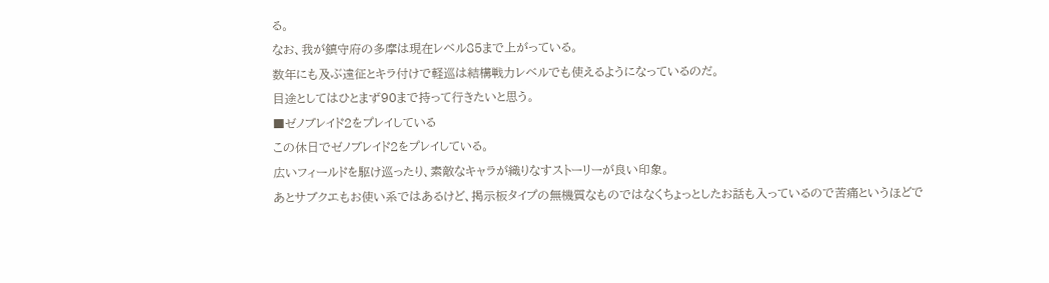る。
なお、我が鎮守府の多摩は現在レベル85まで上がっている。
数年にも及ぶ遠征とキラ付けで軽巡は結構戦力レベルでも使えるようになっているのだ。
目途としてはひとまず90まで持って行きたいと思う。
■ゼノブレイド2をプレイしている
この休日でゼノブレイド2をプレイしている。
広いフィールドを駆け巡ったり、素敵なキャラが織りなすストーリーが良い印象。
あとサブクエもお使い系ではあるけど、掲示板タイプの無機質なものではなくちょっとしたお話も入っているので苦痛というほどで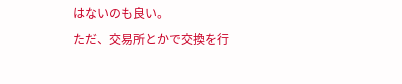はないのも良い。
ただ、交易所とかで交換を行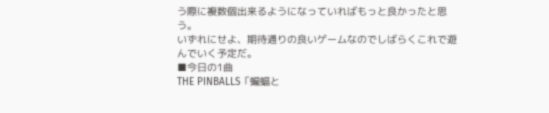う際に複数個出来るようになっていればもっと良かったと思う。
いずれにせよ、期待通りの良いゲームなのでしばらくこれで遊んでいく予定だ。
■今日の1曲
THE PINBALLS「蝙蝠と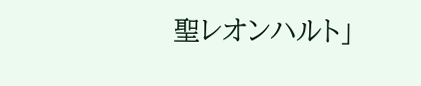聖レオンハルト」